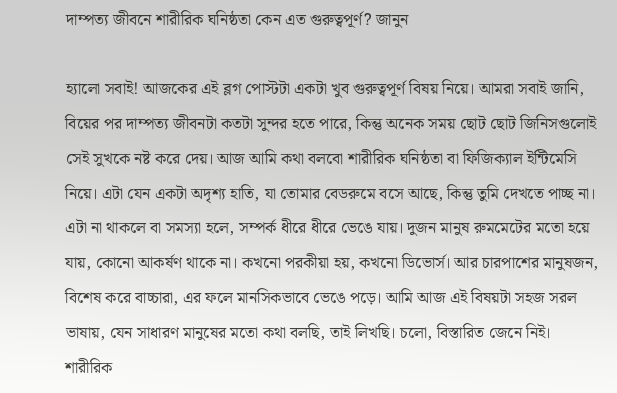দাম্পত্য জীবনে শারীরিক ঘনিষ্ঠতা কেন এত গুরুত্বপূর্ণ? জানুন

হ্যালো সবাই! আজকের এই ব্লগ পোস্টটা একটা খুব গুরুত্বপূর্ণ বিষয় নিয়ে। আমরা সবাই জানি, বিয়ের পর দাম্পত্য জীবনটা কতটা সুন্দর হতে পারে, কিন্তু অনেক সময় ছোট ছোট জিনিসগুলোই সেই সুখকে নষ্ট করে দেয়। আজ আমি কথা বলবো শারীরিক ঘনিষ্ঠতা বা ফিজিক্যাল ইন্টিমেসি নিয়ে। এটা যেন একটা অদৃশ্য হাতি, যা তোমার বেডরুমে বসে আছে, কিন্তু তুমি দেখতে পাচ্ছ না। এটা না থাকলে বা সমস্যা হলে, সম্পর্ক ধীরে ধীরে ভেঙে যায়। দুজন মানুষ রুমমেটের মতো হয়ে যায়, কোনো আকর্ষণ থাকে না। কখনো পরকীয়া হয়, কখনো ডিভোর্স। আর চারপাশের মানুষজন, বিশেষ করে বাচ্চারা, এর ফলে মানসিকভাবে ভেঙে পড়ে। আমি আজ এই বিষয়টা সহজ সরল ভাষায়, যেন সাধারণ মানুষের মতো কথা বলছি, তাই লিখছি। চলো, বিস্তারিত জেনে নিই।
শারীরিক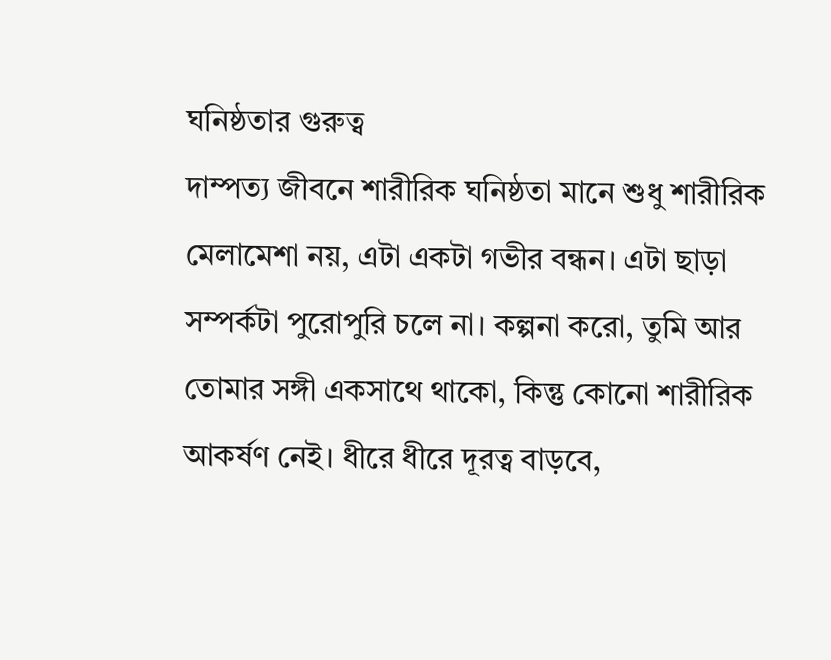ঘনিষ্ঠতার গুরুত্ব
দাম্পত্য জীবনে শারীরিক ঘনিষ্ঠতা মানে শুধু শারীরিক মেলামেশা নয়, এটা একটা গভীর বন্ধন। এটা ছাড়া সম্পর্কটা পুরোপুরি চলে না। কল্পনা করো, তুমি আর তোমার সঙ্গী একসাথে থাকো, কিন্তু কোনো শারীরিক আকর্ষণ নেই। ধীরে ধীরে দূরত্ব বাড়বে,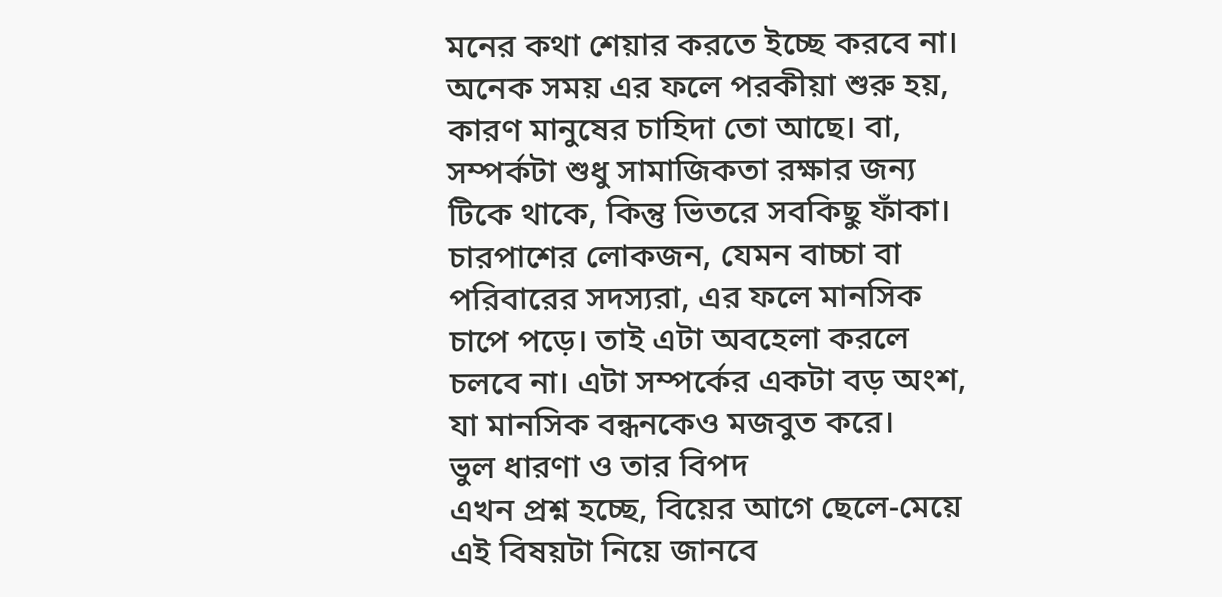মনের কথা শেয়ার করতে ইচ্ছে করবে না। অনেক সময় এর ফলে পরকীয়া শুরু হয়, কারণ মানুষের চাহিদা তো আছে। বা, সম্পর্কটা শুধু সামাজিকতা রক্ষার জন্য টিকে থাকে, কিন্তু ভিতরে সবকিছু ফাঁকা। চারপাশের লোকজন, যেমন বাচ্চা বা পরিবারের সদস্যরা, এর ফলে মানসিক চাপে পড়ে। তাই এটা অবহেলা করলে চলবে না। এটা সম্পর্কের একটা বড় অংশ, যা মানসিক বন্ধনকেও মজবুত করে।
ভুল ধারণা ও তার বিপদ
এখন প্রশ্ন হচ্ছে, বিয়ের আগে ছেলে-মেয়ে এই বিষয়টা নিয়ে জানবে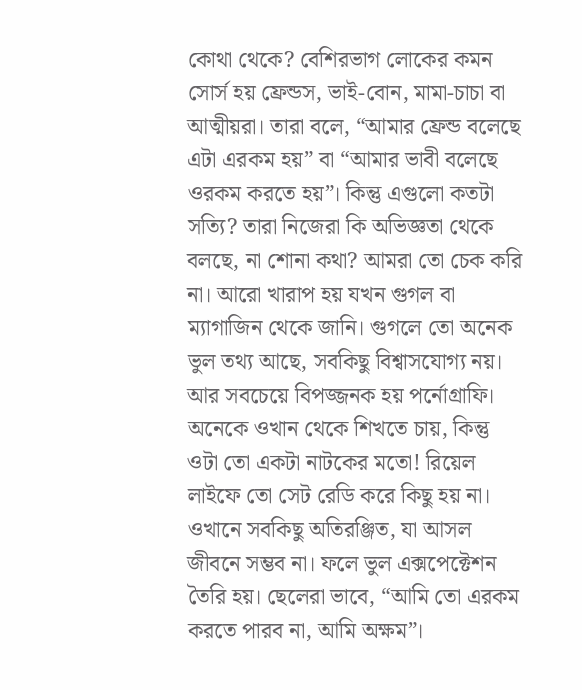কোথা থেকে? বেশিরভাগ লোকের কমন সোর্স হয় ফ্রেন্ডস, ভাই-বোন, মামা-চাচা বা আত্মীয়রা। তারা বলে, “আমার ফ্রেন্ড বলেছে এটা এরকম হয়” বা “আমার ভাবী বলেছে ওরকম করতে হয়”। কিন্তু এগুলো কতটা সত্যি? তারা নিজেরা কি অভিজ্ঞতা থেকে বলছে, না শোনা কথা? আমরা তো চেক করি না। আরো খারাপ হয় যখন গুগল বা ম্যাগাজিন থেকে জানি। গুগলে তো অনেক ভুল তথ্য আছে, সবকিছু বিশ্বাসযোগ্য নয়। আর সবচেয়ে বিপজ্জনক হয় পর্নোগ্রাফি। অনেকে ওখান থেকে শিখতে চায়, কিন্তু ওটা তো একটা নাটকের মতো! রিয়েল লাইফে তো সেট রেডি করে কিছু হয় না। ওখানে সবকিছু অতিরঞ্জিত, যা আসল জীবনে সম্ভব না। ফলে ভুল এক্সপেক্টেশন তৈরি হয়। ছেলেরা ভাবে, “আমি তো এরকম করতে পারব না, আমি অক্ষম”।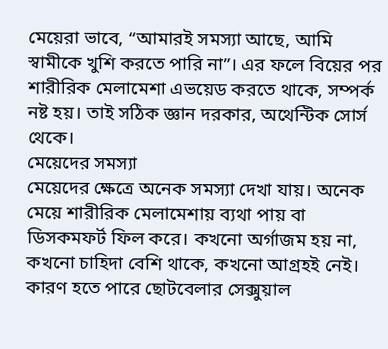মেয়েরা ভাবে, “আমারই সমস্যা আছে, আমি স্বামীকে খুশি করতে পারি না”। এর ফলে বিয়ের পর শারীরিক মেলামেশা এভয়েড করতে থাকে, সম্পর্ক নষ্ট হয়। তাই সঠিক জ্ঞান দরকার, অথেন্টিক সোর্স থেকে।
মেয়েদের সমস্যা
মেয়েদের ক্ষেত্রে অনেক সমস্যা দেখা যায়। অনেক মেয়ে শারীরিক মেলামেশায় ব্যথা পায় বা ডিসকমফর্ট ফিল করে। কখনো অর্গাজম হয় না, কখনো চাহিদা বেশি থাকে, কখনো আগ্রহই নেই। কারণ হতে পারে ছোটবেলার সেক্সুয়াল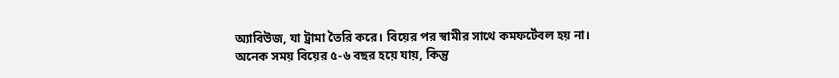অ্যাবিউজ, যা ট্রামা তৈরি করে। বিয়ের পর স্বামীর সাথে কমফর্টেবল হয় না। অনেক সময় বিয়ের ৫-৬ বছর হয়ে যায়, কিন্তু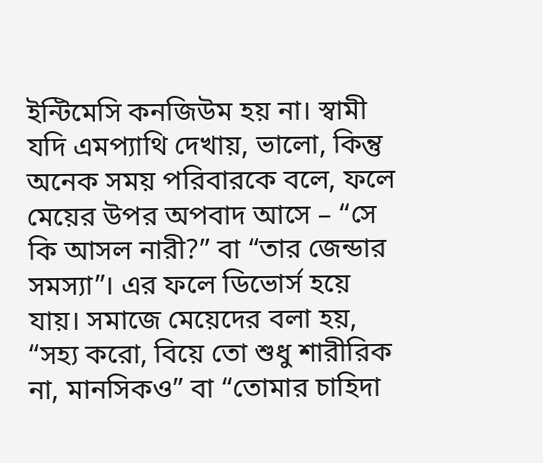ইন্টিমেসি কনজিউম হয় না। স্বামী যদি এমপ্যাথি দেখায়, ভালো, কিন্তু অনেক সময় পরিবারকে বলে, ফলে মেয়ের উপর অপবাদ আসে – “সে কি আসল নারী?” বা “তার জেন্ডার সমস্যা”। এর ফলে ডিভোর্স হয়ে যায়। সমাজে মেয়েদের বলা হয়, “সহ্য করো, বিয়ে তো শুধু শারীরিক না, মানসিকও” বা “তোমার চাহিদা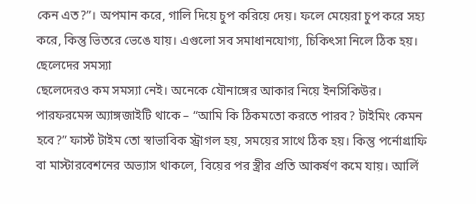কেন এত?”। অপমান করে, গালি দিয়ে চুপ করিয়ে দেয়। ফলে মেয়েরা চুপ করে সহ্য করে, কিন্তু ভিতরে ভেঙে যায়। এগুলো সব সমাধানযোগ্য, চিকিৎসা নিলে ঠিক হয়।
ছেলেদের সমস্যা
ছেলেদেরও কম সমস্যা নেই। অনেকে যৌনাঙ্গের আকার নিয়ে ইনসিকিউর। পারফরমেন্স অ্যাঙ্গজাইটি থাকে – “আমি কি ঠিকমতো করতে পারব? টাইমিং কেমন হবে?” ফার্স্ট টাইম তো স্বাভাবিক স্ট্রাগল হয়, সময়ের সাথে ঠিক হয়। কিন্তু পর্নোগ্রাফি বা মাস্টারবেশনের অভ্যাস থাকলে, বিয়ের পর স্ত্রীর প্রতি আকর্ষণ কমে যায়। আর্লি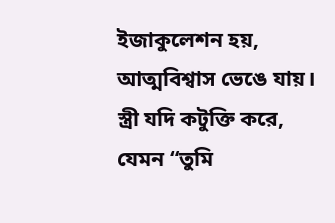ইজাকুলেশন হয়, আত্মবিশ্বাস ভেঙে যায়। স্ত্রী যদি কটুক্তি করে, যেমন “তুমি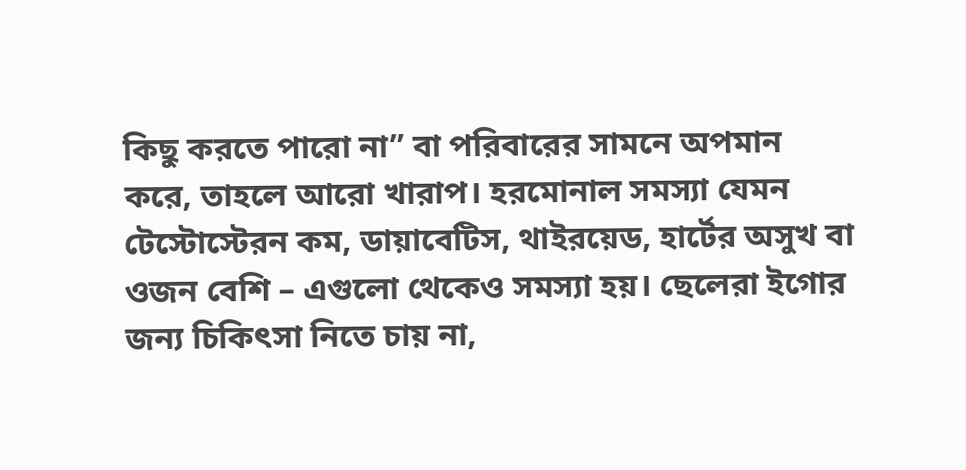কিছু করতে পারো না” বা পরিবারের সামনে অপমান করে, তাহলে আরো খারাপ। হরমোনাল সমস্যা যেমন টেস্টোস্টেরন কম, ডায়াবেটিস, থাইরয়েড, হার্টের অসুখ বা ওজন বেশি – এগুলো থেকেও সমস্যা হয়। ছেলেরা ইগোর জন্য চিকিৎসা নিতে চায় না,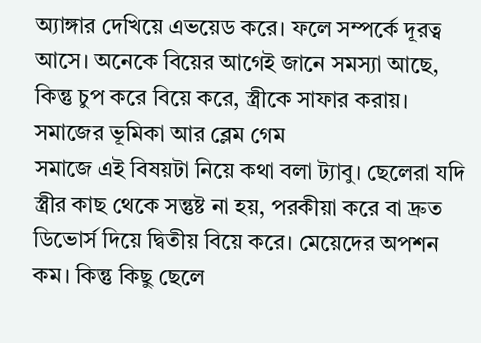অ্যাঙ্গার দেখিয়ে এভয়েড করে। ফলে সম্পর্কে দূরত্ব আসে। অনেকে বিয়ের আগেই জানে সমস্যা আছে, কিন্তু চুপ করে বিয়ে করে, স্ত্রীকে সাফার করায়।
সমাজের ভূমিকা আর ব্লেম গেম
সমাজে এই বিষয়টা নিয়ে কথা বলা ট্যাবু। ছেলেরা যদি স্ত্রীর কাছ থেকে সন্তুষ্ট না হয়, পরকীয়া করে বা দ্রুত ডিভোর্স দিয়ে দ্বিতীয় বিয়ে করে। মেয়েদের অপশন কম। কিন্তু কিছু ছেলে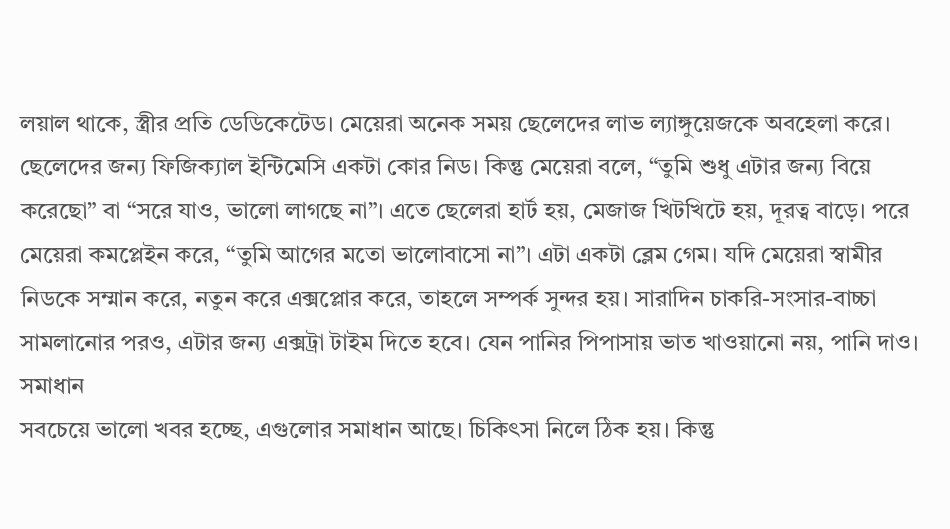লয়াল থাকে, স্ত্রীর প্রতি ডেডিকেটেড। মেয়েরা অনেক সময় ছেলেদের লাভ ল্যাঙ্গুয়েজকে অবহেলা করে। ছেলেদের জন্য ফিজিক্যাল ইন্টিমেসি একটা কোর নিড। কিন্তু মেয়েরা বলে, “তুমি শুধু এটার জন্য বিয়ে করেছো” বা “সরে যাও, ভালো লাগছে না”। এতে ছেলেরা হার্ট হয়, মেজাজ খিটখিটে হয়, দূরত্ব বাড়ে। পরে মেয়েরা কমপ্লেইন করে, “তুমি আগের মতো ভালোবাসো না”। এটা একটা ব্লেম গেম। যদি মেয়েরা স্বামীর নিডকে সম্মান করে, নতুন করে এক্সপ্লোর করে, তাহলে সম্পর্ক সুন্দর হয়। সারাদিন চাকরি-সংসার-বাচ্চা সামলানোর পরও, এটার জন্য এক্সট্রা টাইম দিতে হবে। যেন পানির পিপাসায় ভাত খাওয়ানো নয়, পানি দাও।
সমাধান
সবচেয়ে ভালো খবর হচ্ছে, এগুলোর সমাধান আছে। চিকিৎসা নিলে ঠিক হয়। কিন্তু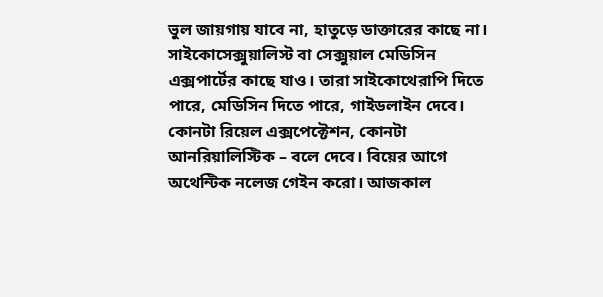ভুল জায়গায় যাবে না, হাতুড়ে ডাক্তারের কাছে না। সাইকোসেক্সুয়ালিস্ট বা সেক্সুয়াল মেডিসিন এক্সপার্টের কাছে যাও। তারা সাইকোথেরাপি দিতে পারে, মেডিসিন দিতে পারে, গাইডলাইন দেবে। কোনটা রিয়েল এক্সপেক্টেশন, কোনটা আনরিয়ালিস্টিক – বলে দেবে। বিয়ের আগে অথেন্টিক নলেজ গেইন করো। আজকাল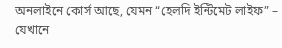অনলাইনে কোর্স আছে, যেমন “হেলদি ইন্টিমেট লাইফ” – যেখানে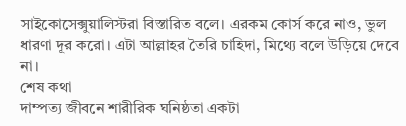সাইকোসেক্সুয়ালিস্টরা বিস্তারিত বলে। এরকম কোর্স করে নাও, ভুল ধারণা দূর করো। এটা আল্লাহর তৈরি চাহিদা, মিথ্যে বলে উড়িয়ে দেবে না।
শেষ কথা
দাম্পত্য জীবনে শারীরিক ঘনিষ্ঠতা একটা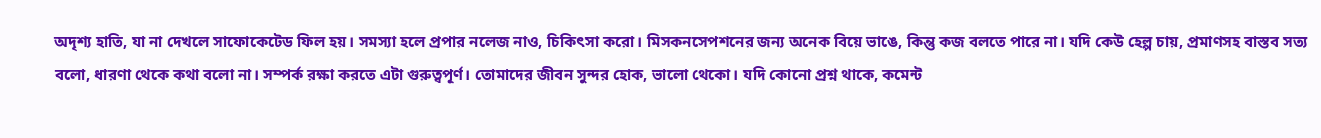অদৃশ্য হাতি, যা না দেখলে সাফোকেটেড ফিল হয়। সমস্যা হলে প্রপার নলেজ নাও, চিকিৎসা করো। মিসকনসেপশনের জন্য অনেক বিয়ে ভাঙে, কিন্তু কজ বলতে পারে না। যদি কেউ হেল্প চায়, প্রমাণসহ বাস্তব সত্য বলো, ধারণা থেকে কথা বলো না। সম্পর্ক রক্ষা করতে এটা গুরুত্বপূর্ণ। তোমাদের জীবন সুন্দর হোক, ভালো থেকো। যদি কোনো প্রশ্ন থাকে, কমেন্ট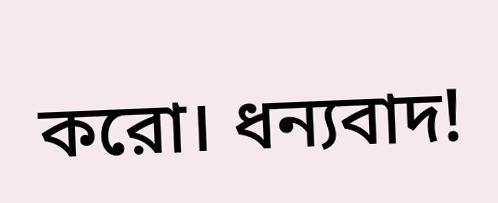করো। ধন্যবাদ!